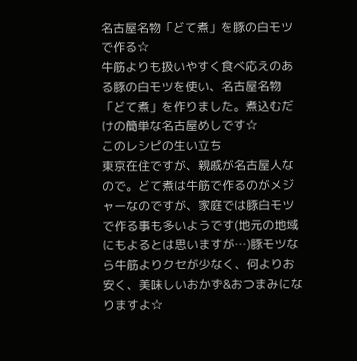名古屋名物「どて煮」を豚の白モツで作る☆
牛筋よりも扱いやすく食べ応えのある豚の白モツを使い、名古屋名物「どて煮」を作りました。煮込むだけの簡単な名古屋めしです☆
このレシピの生い立ち
東京在住ですが、親戚が名古屋人なので。どて煮は牛筋で作るのがメジャーなのですが、家庭では豚白モツで作る事も多いようです(地元の地域にもよるとは思いますが…)豚モツなら牛筋よりクセが少なく、何よりお安く、美味しいおかず&おつまみになりますよ☆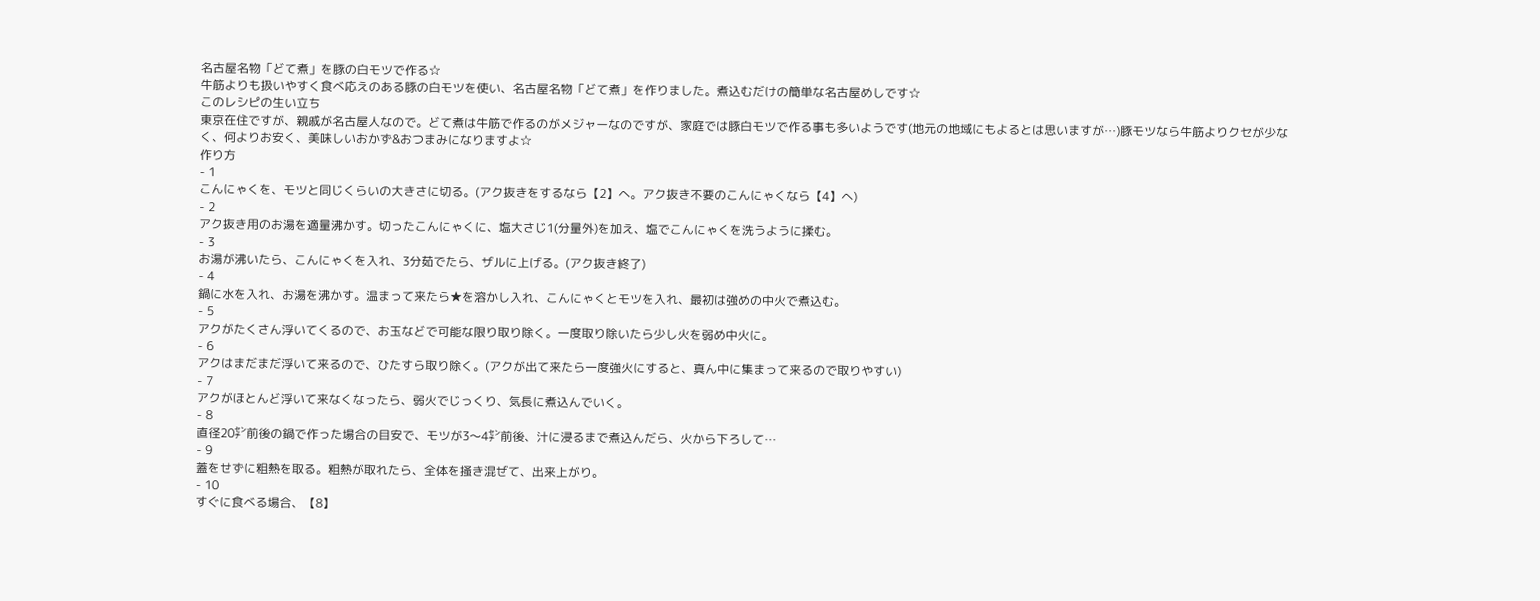名古屋名物「どて煮」を豚の白モツで作る☆
牛筋よりも扱いやすく食べ応えのある豚の白モツを使い、名古屋名物「どて煮」を作りました。煮込むだけの簡単な名古屋めしです☆
このレシピの生い立ち
東京在住ですが、親戚が名古屋人なので。どて煮は牛筋で作るのがメジャーなのですが、家庭では豚白モツで作る事も多いようです(地元の地域にもよるとは思いますが…)豚モツなら牛筋よりクセが少なく、何よりお安く、美味しいおかず&おつまみになりますよ☆
作り方
- 1
こんにゃくを、モツと同じくらいの大きさに切る。(アク抜きをするなら【2】へ。アク抜き不要のこんにゃくなら【4】へ)
- 2
アク抜き用のお湯を適量沸かす。切ったこんにゃくに、塩大さじ1(分量外)を加え、塩でこんにゃくを洗うように揉む。
- 3
お湯が沸いたら、こんにゃくを入れ、3分茹でたら、ザルに上げる。(アク抜き終了)
- 4
鍋に水を入れ、お湯を沸かす。温まって来たら★を溶かし入れ、こんにゃくとモツを入れ、最初は強めの中火で煮込む。
- 5
アクがたくさん浮いてくるので、お玉などで可能な限り取り除く。一度取り除いたら少し火を弱め中火に。
- 6
アクはまだまだ浮いて来るので、ひたすら取り除く。(アクが出て来たら一度強火にすると、真ん中に集まって来るので取りやすい)
- 7
アクがほとんど浮いて来なくなったら、弱火でじっくり、気長に煮込んでいく。
- 8
直径20㌢前後の鍋で作った場合の目安で、モツが3〜4㌢前後、汁に浸るまで煮込んだら、火から下ろして…
- 9
蓋をせずに粗熱を取る。粗熱が取れたら、全体を掻き混ぜて、出来上がり。
- 10
すぐに食べる場合、【8】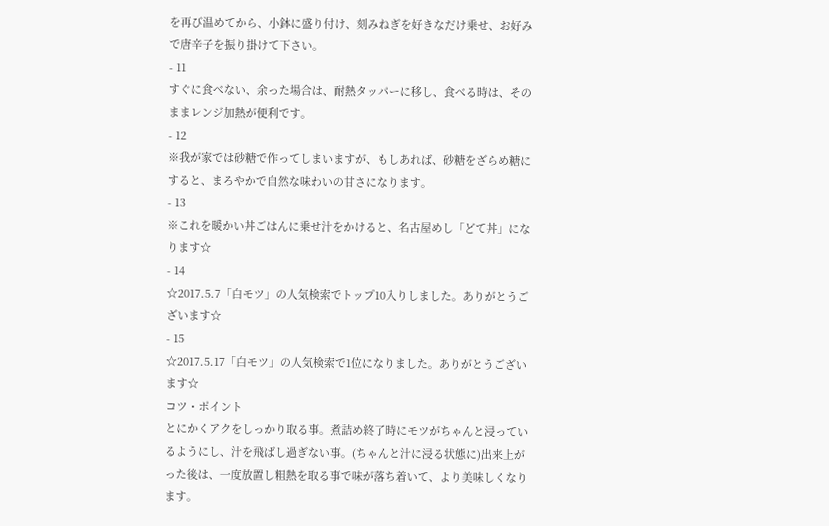を再び温めてから、小鉢に盛り付け、刻みねぎを好きなだけ乗せ、お好みで唐辛子を振り掛けて下さい。
- 11
すぐに食べない、余った場合は、耐熱タッパーに移し、食べる時は、そのままレンジ加熱が便利です。
- 12
※我が家では砂糖で作ってしまいますが、もしあれば、砂糖をざらめ糖にすると、まろやかで自然な味わいの甘さになります。
- 13
※これを暖かい丼ごはんに乗せ汁をかけると、名古屋めし「どて丼」になります☆
- 14
☆2017.5.7「白モツ」の人気検索でトップ10入りしました。ありがとうございます☆
- 15
☆2017.5.17「白モツ」の人気検索で1位になりました。ありがとうございます☆
コツ・ポイント
とにかくアクをしっかり取る事。煮詰め終了時にモツがちゃんと浸っているようにし、汁を飛ばし過ぎない事。(ちゃんと汁に浸る状態に)出来上がった後は、一度放置し粗熱を取る事で味が落ち着いて、より美味しくなります。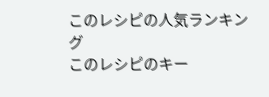このレシピの人気ランキング
このレシピのキー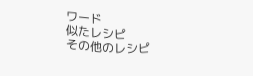ワード
似たレシピ
その他のレシピ